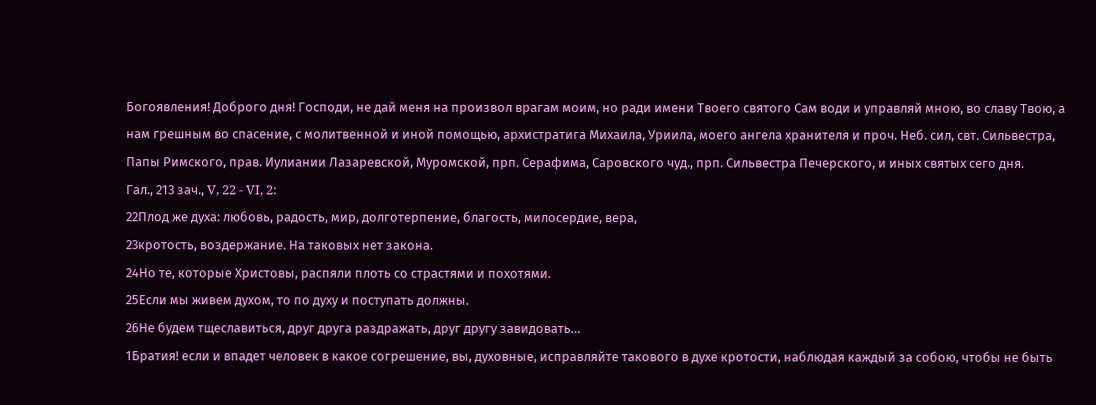Богоявления! Доброго дня! Господи, не дай меня на произвол врагам моим, но ради имени Твоего святого Сам води и управляй мною, во славу Твою, а нам грешным во спасение, с молитвенной и иной помощью, архистратига Михаила, Уриила, моего ангела хранителя и проч. Неб. сил, свт. Сильвестра, Папы Римского, прав. Иулиании Лазаревской, Муромской, прп. Серафима, Саровского чуд., прп. Сильвестра Печерского, и иных святых сего дня.
Гал., 213 зач., V, 22 - VI, 2:
22Плод же духа: любовь, радость, мир, долготерпение, благость, милосердие, вера,
23кротость, воздержание. На таковых нет закона.
24Но те, которые Христовы, распяли плоть со страстями и похотями.
25Если мы живем духом, то по духу и поступать должны.
26Не будем тщеславиться, друг друга раздражать, друг другу завидовать…
1Братия! если и впадет человек в какое согрешение, вы, духовные, исправляйте такового в духе кротости, наблюдая каждый за собою, чтобы не быть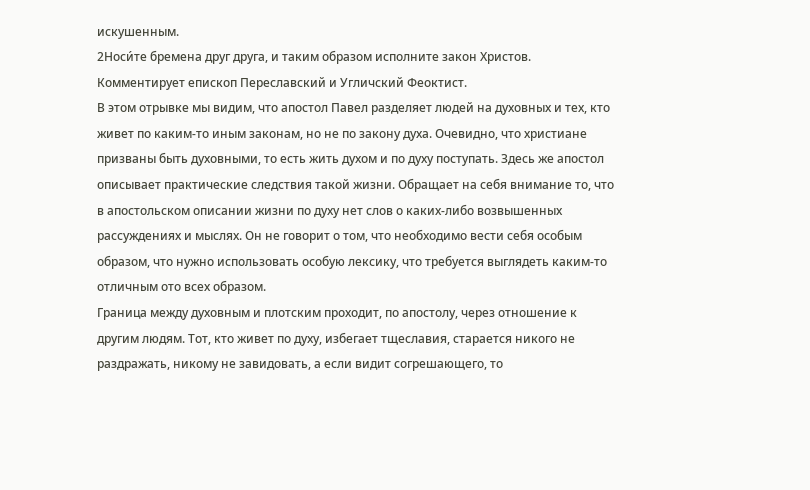искушенным.
2Носи́те бремена друг друга, и таким образом исполните закон Христов.
Комментирует епископ Переславский и Угличский Феоктист.
В этом отрывке мы видим, что апостол Павел разделяет людей на духовных и тех, кто живет по каким-то иным законам, но не по закону духа. Очевидно, что христиане призваны быть духовными, то есть жить духом и по духу поступать. Здесь же апостол описывает практические следствия такой жизни. Обращает на себя внимание то, что в апостольском описании жизни по духу нет слов о каких-либо возвышенных рассуждениях и мыслях. Он не говорит о том, что необходимо вести себя особым образом, что нужно использовать особую лексику, что требуется выглядеть каким-то отличным ото всех образом.
Граница между духовным и плотским проходит, по апостолу, через отношение к другим людям. Тот, кто живет по духу, избегает тщеславия, старается никого не раздражать, никому не завидовать, а если видит согрешающего, то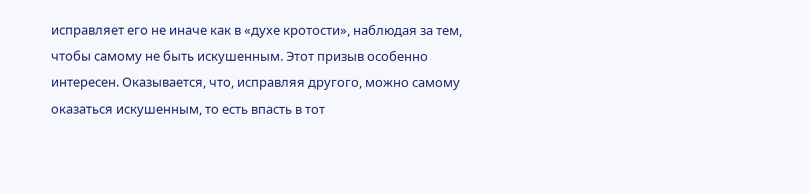исправляет его не иначе как в «духе кротости», наблюдая за тем, чтобы самому не быть искушенным. Этот призыв особенно интересен. Оказывается, что, исправляя другого, можно самому оказаться искушенным, то есть впасть в тот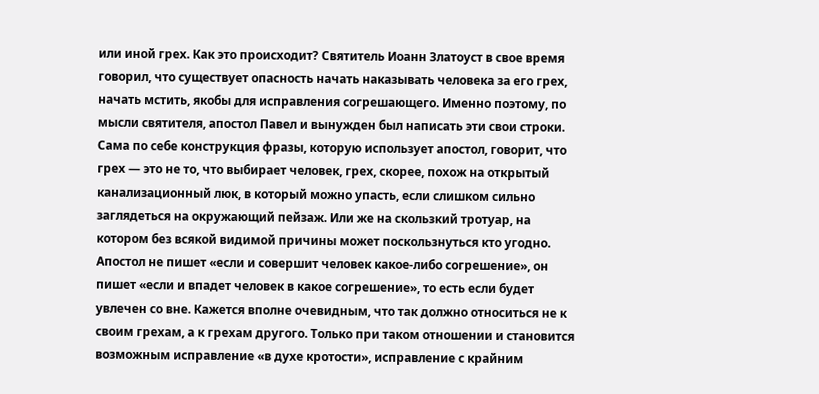или иной грех. Как это происходит? Святитель Иоанн Златоуст в свое время говорил, что существует опасность начать наказывать человека за его грех, начать мстить, якобы для исправления согрешающего. Именно поэтому, по мысли святителя, апостол Павел и вынужден был написать эти свои строки.
Сама по себе конструкция фразы, которую использует апостол, говорит, что грех — это не то, что выбирает человек, грех, скорее, похож на открытый канализационный люк, в который можно упасть, если слишком сильно заглядеться на окружающий пейзаж. Или же на скользкий тротуар, на котором без всякой видимой причины может поскользнуться кто угодно. Апостол не пишет «если и совершит человек какое-либо согрешение», он пишет «если и впадет человек в какое согрешение», то есть если будет увлечен со вне. Кажется вполне очевидным, что так должно относиться не к своим грехам, а к грехам другого. Только при таком отношении и становится возможным исправление «в духе кротости», исправление с крайним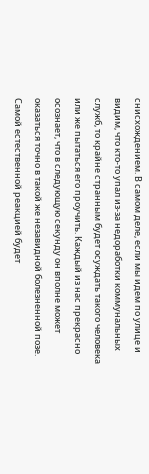снисхождением. В самом деле, если мы идем по улице и видим, что кто-то упал из-за недоработки коммунальных служб, то крайне странным будет осуждать такого человека или же пытаться его проучить. Каждый из нас прекрасно осознает, что в следующую секунду он вполне может оказаться точно в такой же незавидной болезненной позе. Самой естественной реакцией будет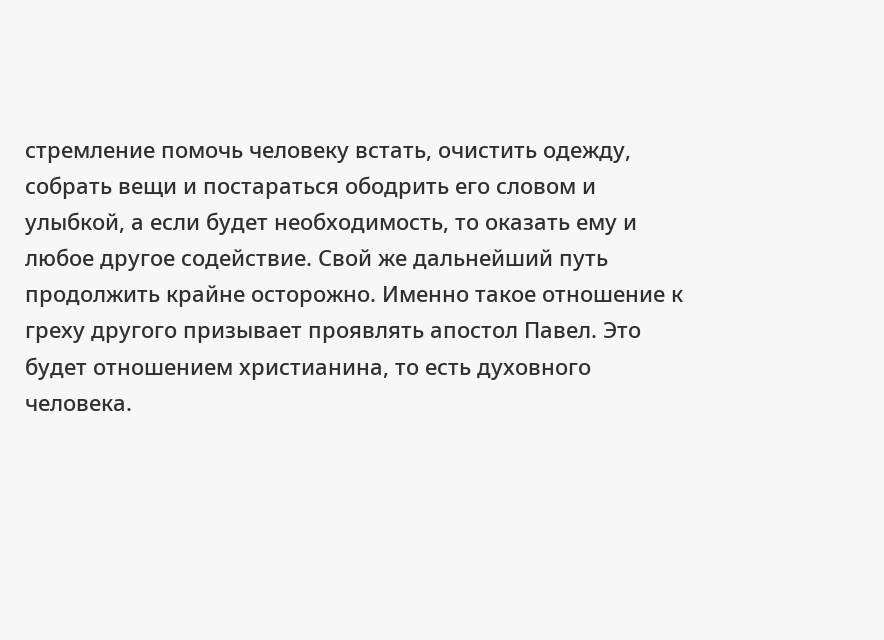стремление помочь человеку встать, очистить одежду, собрать вещи и постараться ободрить его словом и улыбкой, а если будет необходимость, то оказать ему и любое другое содействие. Свой же дальнейший путь продолжить крайне осторожно. Именно такое отношение к греху другого призывает проявлять апостол Павел. Это будет отношением христианина, то есть духовного человека.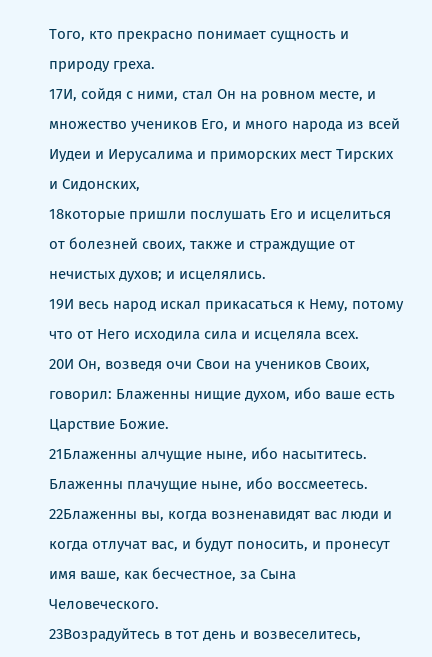Того, кто прекрасно понимает сущность и природу греха.
17И, сойдя с ними, стал Он на ровном месте, и множество учеников Его, и много народа из всей Иудеи и Иерусалима и приморских мест Тирских и Сидонских,
18которые пришли послушать Его и исцелиться от болезней своих, также и страждущие от нечистых духов; и исцелялись.
19И весь народ искал прикасаться к Нему, потому что от Него исходила сила и исцеляла всех.
20И Он, возведя очи Свои на учеников Своих, говорил: Блаженны нищие духом, ибо ваше есть Царствие Божие.
21Блаженны алчущие ныне, ибо насытитесь. Блаженны плачущие ныне, ибо воссмеетесь.
22Блаженны вы, когда возненавидят вас люди и когда отлучат вас, и будут поносить, и пронесут имя ваше, как бесчестное, за Сына Человеческого.
23Возрадуйтесь в тот день и возвеселитесь,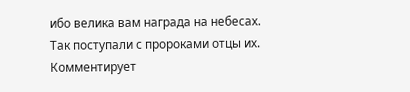ибо велика вам награда на небесах. Так поступали с пророками отцы их.
Комментирует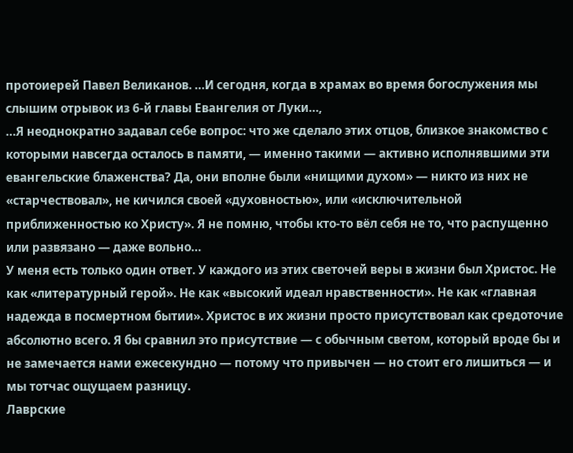протоиерей Павел Великанов. …И сегодня, когда в храмах во время богослужения мы слышим отрывок из 6-й главы Евангелия от Луки…,
…Я неоднократно задавал себе вопрос: что же сделало этих отцов, близкое знакомство с которыми навсегда осталось в памяти, — именно такими — активно исполнявшими эти евангельские блаженства? Да, они вполне были «нищими духом» — никто из них не «старчествовал», не кичился своей «духовностью», или «исключительной приближенностью ко Христу». Я не помню, чтобы кто-то вёл себя не то, что распущенно или развязано — даже вольно…
У меня есть только один ответ. У каждого из этих светочей веры в жизни был Христос. Не как «литературный герой». Не как «высокий идеал нравственности». Не как «главная надежда в посмертном бытии». Христос в их жизни просто присутствовал как средоточие абсолютно всего. Я бы сравнил это присутствие — с обычным светом, который вроде бы и не замечается нами ежесекундно — потому что привычен — но стоит его лишиться — и мы тотчас ощущаем разницу.
Лаврские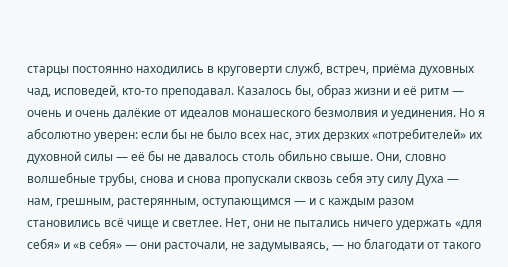старцы постоянно находились в круговерти служб, встреч, приёма духовных чад, исповедей, кто-то преподавал. Казалось бы, образ жизни и её ритм — очень и очень далёкие от идеалов монашеского безмолвия и уединения. Но я абсолютно уверен: если бы не было всех нас, этих дерзких «потребителей» их духовной силы — её бы не давалось столь обильно свыше. Они, словно волшебные трубы, снова и снова пропускали сквозь себя эту силу Духа — нам, грешным, растерянным, оступающимся — и с каждым разом становились всё чище и светлее. Нет, они не пытались ничего удержать «для себя» и «в себя» — они расточали, не задумываясь, — но благодати от такого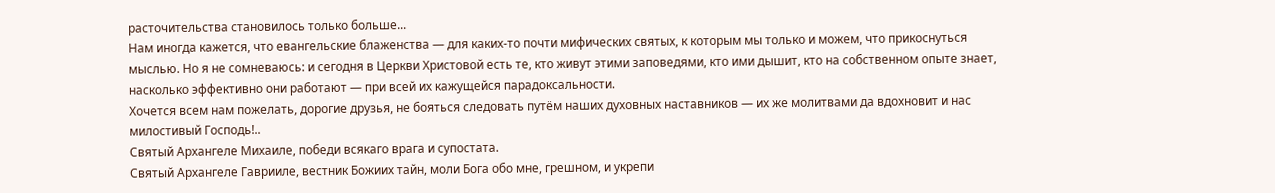расточительства становилось только больше...
Нам иногда кажется, что евангельские блаженства — для каких-то почти мифических святых, к которым мы только и можем, что прикоснуться мыслью. Но я не сомневаюсь: и сегодня в Церкви Христовой есть те, кто живут этими заповедями, кто ими дышит, кто на собственном опыте знает, насколько эффективно они работают — при всей их кажущейся парадоксальности.
Хочется всем нам пожелать, дорогие друзья, не бояться следовать путём наших духовных наставников — их же молитвами да вдохновит и нас милостивый Господь!..
Святый Архангеле Михаиле, победи всякаго врага и супостата.
Святый Архангеле Гаврииле, вестник Божиих тайн, моли Бога обо мне, грешном, и укрепи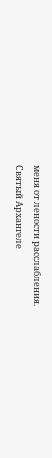меня от лености расслабления.
Святый Архангеле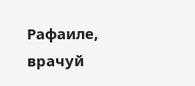Рафаиле, врачуй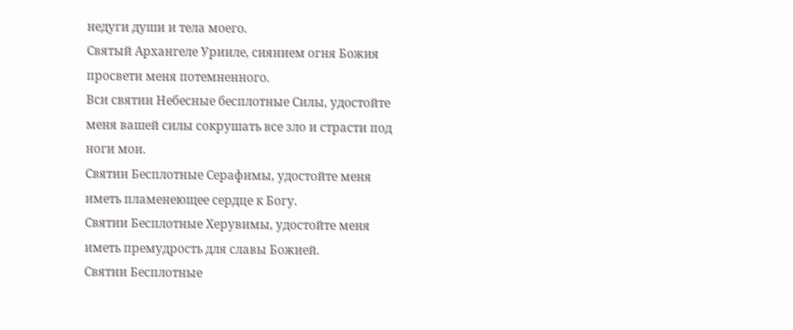недуги души и тела моего.
Святый Архангеле Урииле, сиянием огня Божия просвети меня потемненного.
Вси святии Небесные бесплотные Силы, удостойте меня вашей силы сокрушать все зло и страсти под ноги мои.
Святии Бесплотные Серафимы, удостойте меня иметь пламенеющее сердце к Богу.
Святии Бесплотные Херувимы, удостойте меня иметь премудрость для славы Божией.
Святии Бесплотные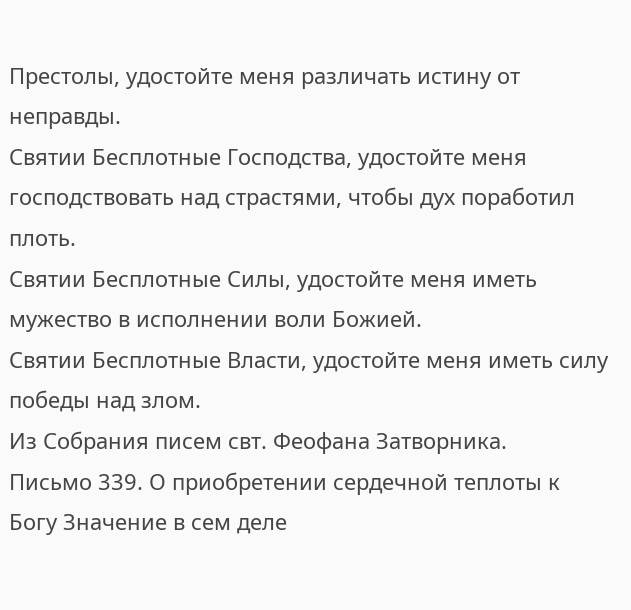Престолы, удостойте меня различать истину от неправды.
Святии Бесплотные Господства, удостойте меня господствовать над страстями, чтобы дух поработил плоть.
Святии Бесплотные Силы, удостойте меня иметь мужество в исполнении воли Божией.
Святии Бесплотные Власти, удостойте меня иметь силу победы над злом.
Из Собрания писем свт. Феофана Затворника.
Письмо 339. О приобретении сердечной теплоты к Богу Значение в сем деле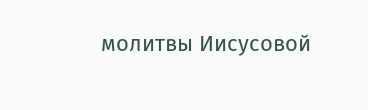молитвы Иисусовой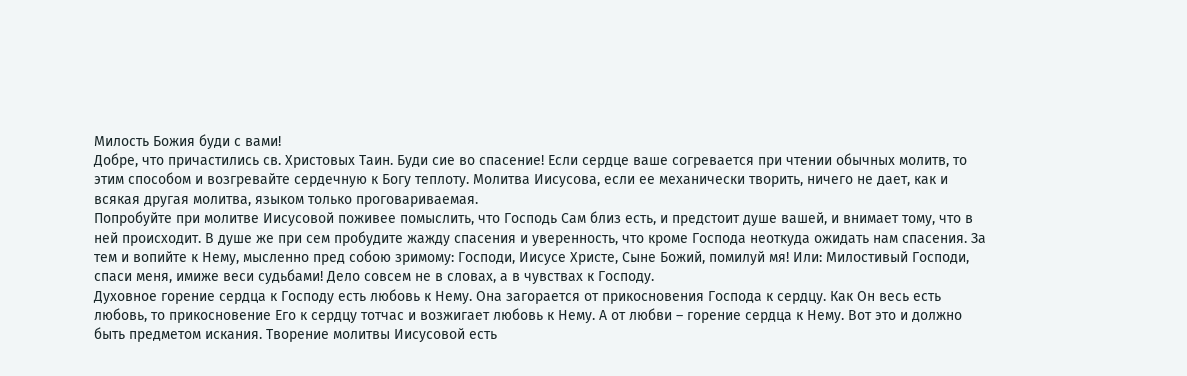Милость Божия буди с вами!
Добре, что причастились св. Христовых Таин. Буди сие во спасение! Если сердце ваше согревается при чтении обычных молитв, то этим способом и возгревайте сердечную к Богу теплоту. Молитва Иисусова, если ее механически творить, ничего не дает, как и всякая другая молитва, языком только проговариваемая.
Попробуйте при молитве Иисусовой поживее помыслить, что Господь Сам близ есть, и предстоит душе вашей, и внимает тому, что в ней происходит. В душе же при сем пробудите жажду спасения и уверенность, что кроме Господа неоткуда ожидать нам спасения. За тем и вопийте к Нему, мысленно пред собою зримому: Господи, Иисусе Христе, Сыне Божий, помилуй мя! Или: Милостивый Господи, спаси меня, имиже веси судьбами! Дело совсем не в словах, а в чувствах к Господу.
Духовное горение сердца к Господу есть любовь к Нему. Она загорается от прикосновения Господа к сердцу. Как Он весь есть любовь, то прикосновение Его к сердцу тотчас и возжигает любовь к Нему. А от любви – горение сердца к Нему. Вот это и должно быть предметом искания. Творение молитвы Иисусовой есть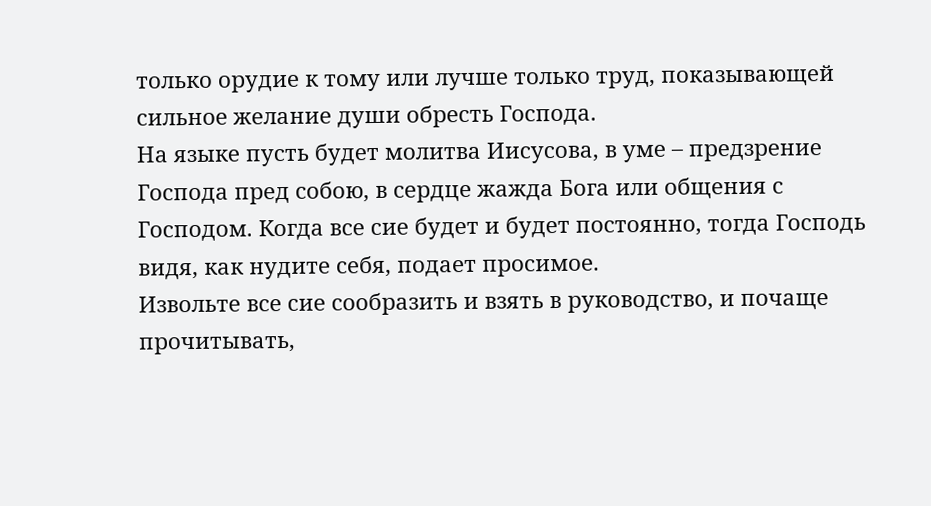только орудие к тому или лучше только труд, показывающей сильное желание души обресть Господа.
На языке пусть будет молитва Иисусова, в уме – предзрение Господа пред собою, в сердце жажда Бога или общения с Господом. Когда все сие будет и будет постоянно, тогда Господь видя, как нудите себя, подает просимое.
Извольте все сие сообразить и взять в руководство, и почаще прочитывать,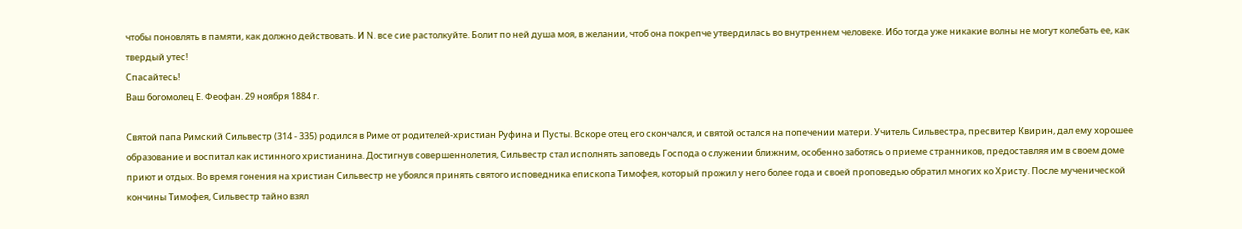чтобы поновлять в памяти, как должно действовать. И N. все сие растолкуйте. Болит по ней душа моя, в желании, чтоб она покрепче утвердилась во внутреннем человеке. Ибо тогда уже никакие волны не могут колебать ее, как твердый утес!
Спасайтесь!
Ваш богомолец Е. Феофан. 29 ноября 1884 г.

Святой папа Римский Сильвестр (314 - 335) родился в Риме от родителей-христиан Руфина и Пусты. Вскоре отец его скончался, и святой остался на попечении матери. Учитель Сильвестра, пресвитер Квирин, дал ему хорошее образование и воспитал как истинного христианина. Достигнув совершеннолетия, Сильвестр стал исполнять заповедь Господа о служении ближним, особенно заботясь о приеме странников, предоставляя им в своем доме приют и отдых. Во время гонения на христиан Сильвестр не убоялся принять святого исповедника епископа Тимофея, который прожил у него более года и своей проповедью обратил многих ко Христу. После мученической кончины Тимофея, Сильвестр тайно взял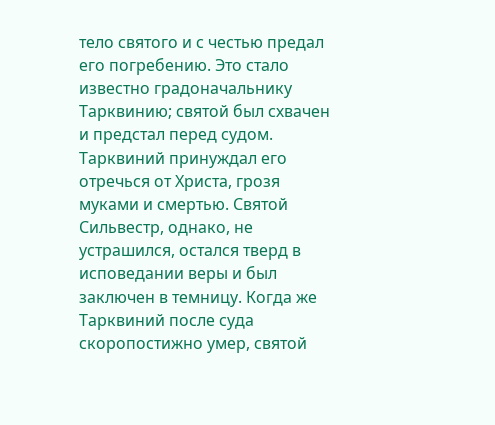тело святого и с честью предал его погребению. Это стало известно градоначальнику Тарквинию; святой был схвачен и предстал перед судом. Тарквиний принуждал его отречься от Христа, грозя муками и смертью. Святой Сильвестр, однако, не устрашился, остался тверд в исповедании веры и был заключен в темницу. Когда же Тарквиний после суда скоропостижно умер, святой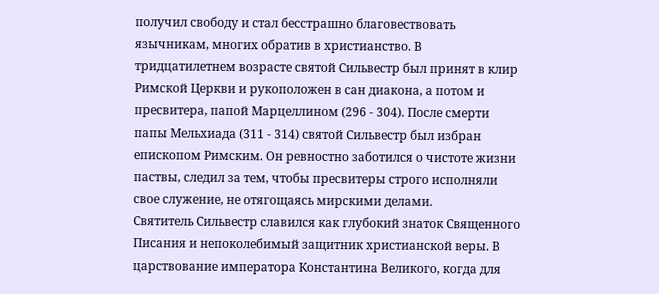получил свободу и стал бесстрашно благовествовать язычникам, многих обратив в христианство. В тридцатилетнем возрасте святой Сильвестр был принят в клир Римской Церкви и рукоположен в сан диакона, а потом и пресвитера, папой Марцеллином (296 - 304). После смерти папы Мельхиада (311 - 314) святой Сильвестр был избран епископом Римским. Он ревностно заботился о чистоте жизни паствы, следил за тем, чтобы пресвитеры строго исполняли свое служение, не отягощаясь мирскими делами.
Святитель Сильвестр славился как глубокий знаток Священного Писания и непоколебимый защитник христианской веры. В царствование императора Константина Великого, когда для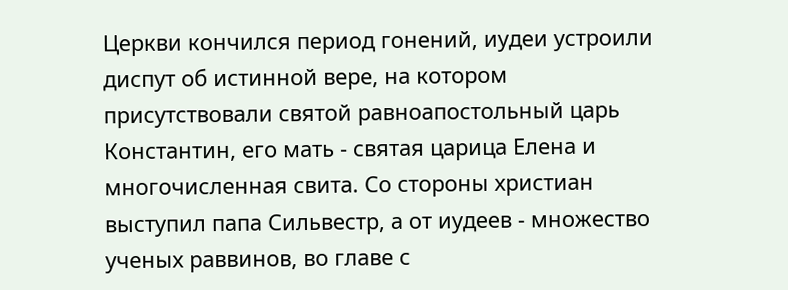Церкви кончился период гонений, иудеи устроили диспут об истинной вере, на котором присутствовали святой равноапостольный царь Константин, его мать - святая царица Елена и многочисленная свита. Со стороны христиан выступил папа Сильвестр, а от иудеев - множество ученых раввинов, во главе с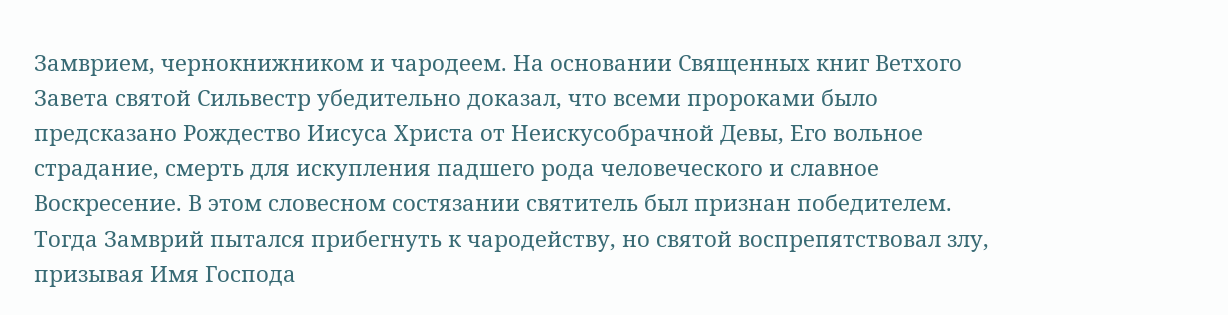Замврием, чернокнижником и чародеем. На основании Священных книг Ветхого Завета святой Сильвестр убедительно доказал, что всеми пророками было предсказано Рождество Иисуса Христа от Неискусобрачной Девы, Его вольное страдание, смерть для искупления падшего рода человеческого и славное Воскресение. В этом словесном состязании святитель был признан победителем. Тогда Замврий пытался прибегнуть к чародейству, но святой воспрепятствовал злу, призывая Имя Господа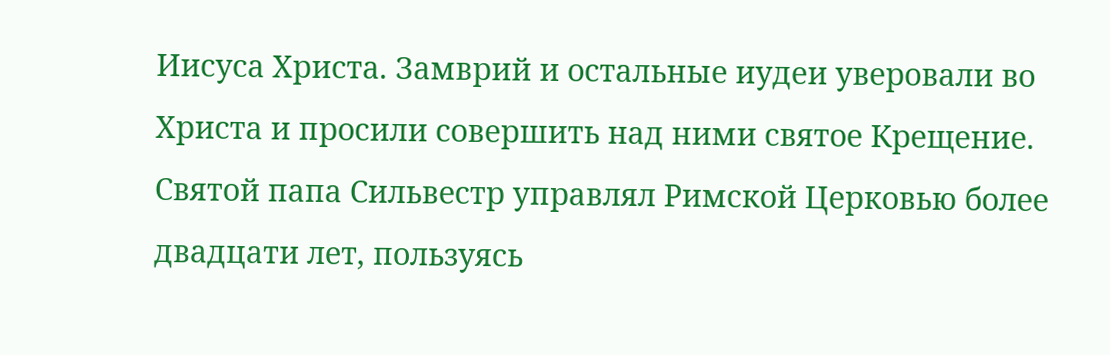Иисуса Христа. Замврий и остальные иудеи уверовали во Христа и просили совершить над ними святое Крещение. Святой папа Сильвестр управлял Римской Церковью более двадцати лет, пользуясь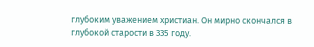глубоким уважением христиан. Он мирно скончался в глубокой старости в 335 году.